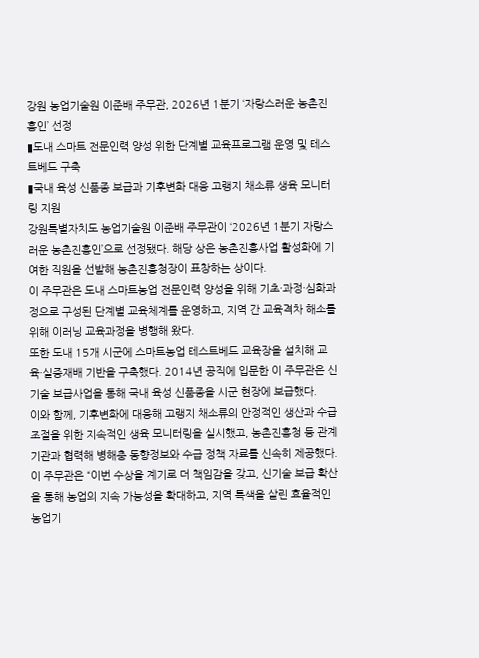강원 농업기술원 이준배 주무관, 2026년 1분기 ‘자랑스러운 농촌진흥인’ 선정
▮도내 스마트 전문인력 양성 위한 단계별 교육프로그램 운영 및 테스트베드 구축
▮국내 육성 신품종 보급과 기후변화 대응 고랭지 채소류 생육 모니터링 지원
강원특별자치도 농업기술원 이준배 주무관이 ‘2026년 1분기 자랑스러운 농촌진흥인’으로 선정됐다. 해당 상은 농촌진흥사업 활성화에 기여한 직원을 선발해 농촌진흥청장이 표창하는 상이다.
이 주무관은 도내 스마트농업 전문인력 양성을 위해 기초·과정·심화과정으로 구성된 단계별 교육체계를 운영하고, 지역 간 교육격차 해소를 위해 이러닝 교육과정을 병행해 왔다.
또한 도내 15개 시군에 스마트농업 테스트베드 교육장을 설치해 교육·실증재배 기반을 구축했다. 2014년 공직에 입문한 이 주무관은 신기술 보급사업을 통해 국내 육성 신품종을 시군 현장에 보급했다.
이와 함께, 기후변화에 대응해 고랭지 채소류의 안정적인 생산과 수급 조절을 위한 지속적인 생육 모니터링을 실시했고, 농촌진흥청 등 관계기관과 협력해 병해충 동향정보와 수급 정책 자료를 신속히 제공했다.
이 주무관은 “이번 수상을 계기로 더 책임감을 갖고, 신기술 보급 확산을 통해 농업의 지속 가능성을 확대하고, 지역 특색을 살린 효율적인 농업기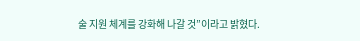술 지원 체계를 강화해 나갈 것”이라고 밝혔다.